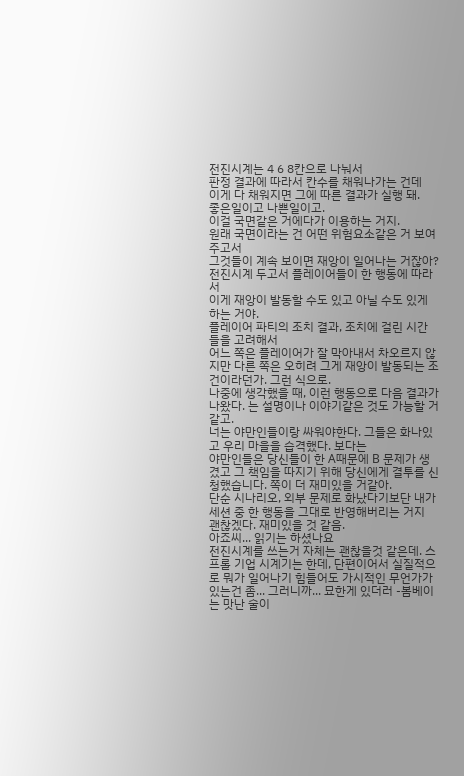전진시계는 4 6 8칸으로 나눠서
판정 결과에 따라서 칸수를 채워나가는 건데
이게 다 채워지면 그에 따른 결과가 실행 돼.
좋은일이고 나쁜일이고.
이걸 국면같은 거에다가 이용하는 거지.
원래 국면이라는 건 어떤 위험요소같은 거 보여주고서
그것들이 계속 보이면 재앙이 일어나는 거잖아?
전진시계 두고서 플레이어들이 한 행동에 따라서
이게 재앙이 발동할 수도 있고 아닐 수도 있게 하는 거야.
플레이어 파티의 조치 결과, 조치에 걸린 시간 들을 고려해서
어느 쪽은 플레이어가 잘 막아내서 차오르지 않지만 다른 쪽은 오히려 그게 재앙이 발동되는 조건이라던가. 그런 식으로.
나중에 생각했을 때, 이런 행동으로 다음 결과가 나왔다. 는 설명이나 이야기같은 것도 가능할 거같고.
너는 야만인들이랑 싸워야한다. 그들은 화나있고 우리 마을을 습격했다. 보다는
야만인들은 당신들이 한 A때문에 B 문제가 생겼고 그 책임을 따지기 위해 당신에게 결투를 신청했습니다. 쪽이 더 재미있을 거같아.
단순 시나리오, 외부 문제로 화났다기보단 내가 세션 중 한 행동을 그대로 반영해버리는 거지
괜찮겠다. 재미있을 것 같음.
아죠씨... 읽기는 하셨나요
전진시계를 쓰는거 자체는 괜찮을것 같은데. 스프롤 기업 시계기는 한데, 단편이어서 실질적으로 뭐가 일어나기 힘들어도 가시적인 무언가가 있는건 좀... 그러니까... 묘한게 있더러 -봄베이는 맛난 술이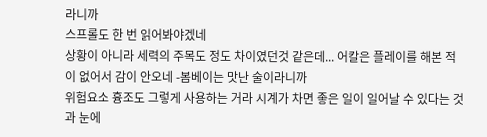라니까
스프롤도 한 번 읽어봐야겠네
상황이 아니라 세력의 주목도 정도 차이였던것 같은데... 어칼은 플레이를 해본 적이 없어서 감이 안오네 -봄베이는 맛난 술이라니까
위험요소 흉조도 그렇게 사용하는 거라 시계가 차면 좋은 일이 일어날 수 있다는 것과 눈에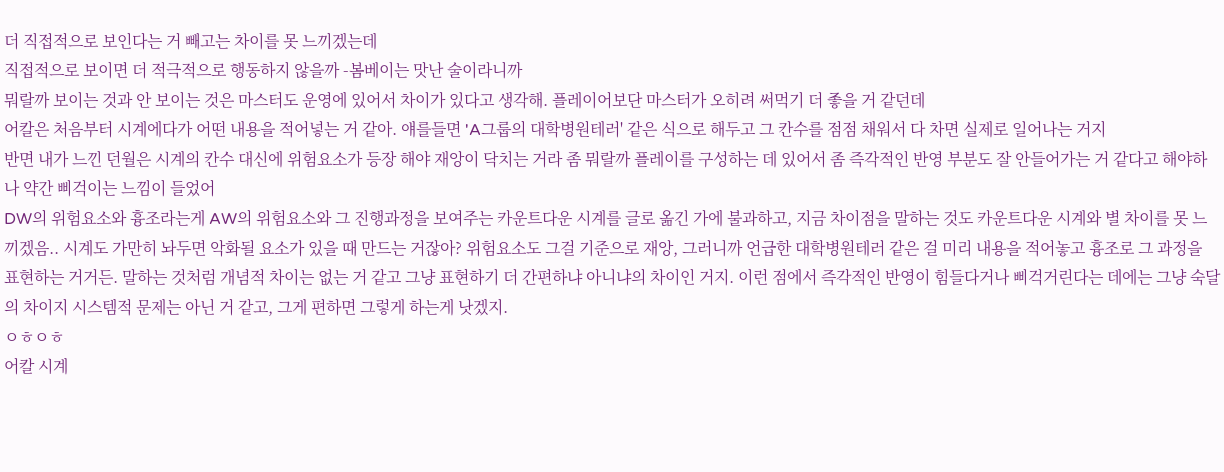더 직접적으로 보인다는 거 빼고는 차이를 못 느끼겠는데
직접적으로 보이면 더 적극적으로 행동하지 않을까 -봄베이는 맛난 술이라니까
뭐랄까 보이는 것과 안 보이는 것은 마스터도 운영에 있어서 차이가 있다고 생각해. 플레이어보단 마스터가 오히려 써먹기 더 좋을 거 같던데
어칼은 처음부터 시계에다가 어떤 내용을 적어넣는 거 같아. 얘를들면 'A그룹의 대학병원테러' 같은 식으로 해두고 그 칸수를 점점 채워서 다 차면 실제로 일어나는 거지
반면 내가 느낀 던월은 시계의 칸수 대신에 위험요소가 등장 해야 재앙이 닥치는 거라 좀 뭐랄까 플레이를 구성하는 데 있어서 좀 즉각적인 반영 부분도 잘 안들어가는 거 같다고 해야하나 약간 삐걱이는 느낌이 들었어
DW의 위험요소와 흉조라는게 AW의 위험요소와 그 진행과정을 보여주는 카운트다운 시계를 글로 옮긴 가에 불과하고, 지금 차이점을 말하는 것도 카운트다운 시계와 별 차이를 못 느끼겠음.. 시계도 가만히 놔두면 악화될 요소가 있을 때 만드는 거잖아? 위험요소도 그걸 기준으로 재앙, 그러니까 언급한 대학병원테러 같은 걸 미리 내용을 적어놓고 흉조로 그 과정을
표현하는 거거든. 말하는 것처럼 개념적 차이는 없는 거 같고 그냥 표현하기 더 간편하냐 아니냐의 차이인 거지. 이런 점에서 즉각적인 반영이 힘들다거나 삐걱거린다는 데에는 그냥 숙달의 차이지 시스템적 문제는 아닌 거 같고, 그게 편하면 그렇게 하는게 낫겠지.
ㅇㅎㅇㅎ
어칼 시계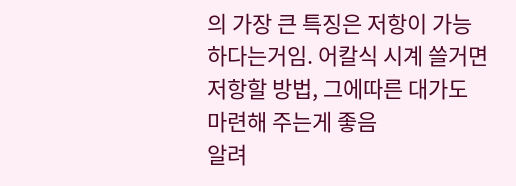의 가장 큰 특징은 저항이 가능하다는거임. 어칼식 시계 쓸거면 저항할 방법, 그에따른 대가도 마련해 주는게 좋음
알려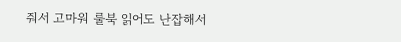줘서 고마워 룰북 읽어도 난잡해서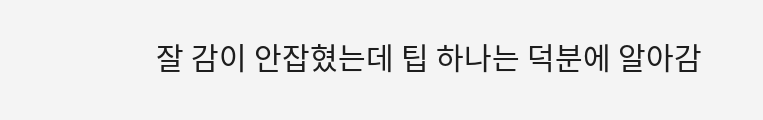잘 감이 안잡혔는데 팁 하나는 덕분에 알아감